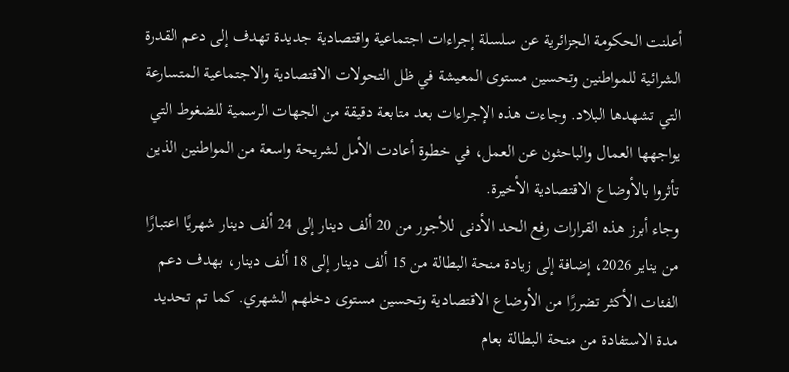أعلنت الحكومة الجزائرية عن سلسلة إجراءات اجتماعية واقتصادية جديدة تهدف إلى دعم القدرة الشرائية للمواطنين وتحسين مستوى المعيشة في ظل التحولات الاقتصادية والاجتماعية المتسارعة التي تشهدها البلاد. وجاءت هذه الإجراءات بعد متابعة دقيقة من الجهات الرسمية للضغوط التي يواجهها العمال والباحثون عن العمل، في خطوة أعادت الأمل لشريحة واسعة من المواطنين الذين تأثروا بالأوضاع الاقتصادية الأخيرة.
وجاء أبرز هذه القرارات رفع الحد الأدنى للأجور من 20 ألف دينار إلى 24 ألف دينار شهريًا اعتبارًا من يناير 2026، إضافة إلى زيادة منحة البطالة من 15 ألف دينار إلى 18 ألف دينار، بهدف دعم الفئات الأكثر تضررًا من الأوضاع الاقتصادية وتحسين مستوى دخلهم الشهري. كما تم تحديد مدة الاستفادة من منحة البطالة بعام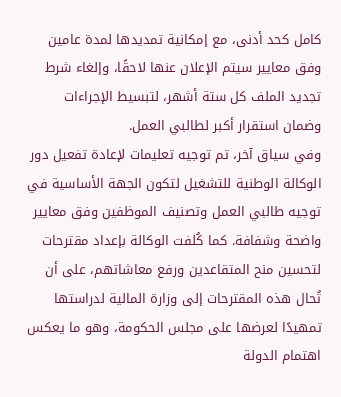كامل كحد أدنى، مع إمكانية تمديدها لمدة عامين وفق معايير سيتم الإعلان عنها لاحقًا، وإلغاء شرط تجديد الملف كل ستة أشهر، لتبسيط الإجراءات وضمان استقرار أكبر لطالبي العمل.
وفي سياق آخر، تم توجيه تعليمات لإعادة تفعيل دور الوكالة الوطنية للتشغيل لتكون الجهة الأساسية في توجيه طالبي العمل وتصنيف الموظفين وفق معايير واضحة وشفافة. كما كُلفت الوكالة بإعداد مقترحات لتحسين منح المتقاعدين ورفع معاشاتهم، على أن تُحال هذه المقترحات إلى وزارة المالية لدراستها تمهيدًا لعرضها على مجلس الحكومة، وهو ما يعكس اهتمام الدولة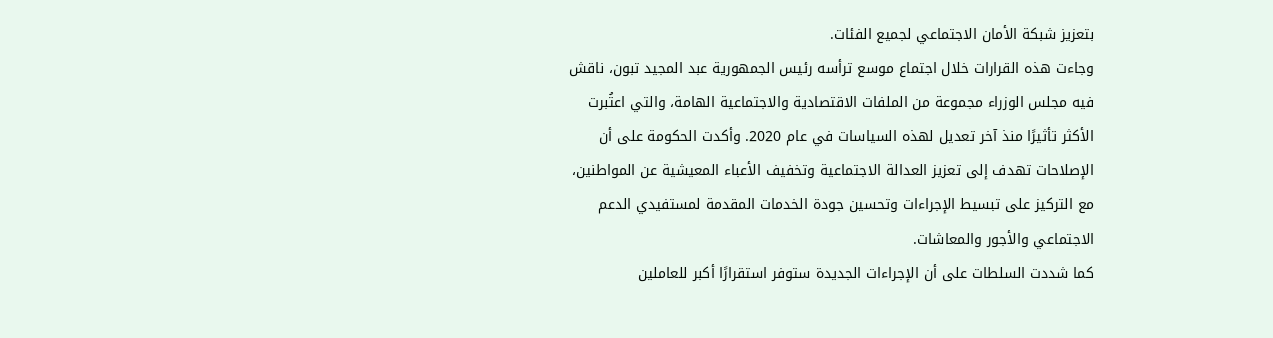بتعزيز شبكة الأمان الاجتماعي لجميع الفئات.
وجاءت هذه القرارات خلال اجتماع موسع ترأسه رئيس الجمهورية عبد المجيد تبون، ناقش فيه مجلس الوزراء مجموعة من الملفات الاقتصادية والاجتماعية الهامة، والتي اعتُبرت الأكثر تأثيرًا منذ آخر تعديل لهذه السياسات في عام 2020. وأكدت الحكومة على أن الإصلاحات تهدف إلى تعزيز العدالة الاجتماعية وتخفيف الأعباء المعيشية عن المواطنين، مع التركيز على تبسيط الإجراءات وتحسين جودة الخدمات المقدمة لمستفيدي الدعم الاجتماعي والأجور والمعاشات.
كما شددت السلطات على أن الإجراءات الجديدة ستوفر استقرارًا أكبر للعاملين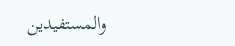والمستفيدين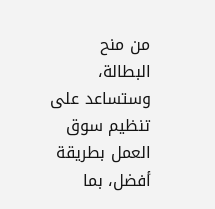من منح البطالة، وستساعد على تنظيم سوق العمل بطريقة أفضل، بما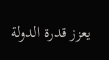يعزز قدرة الدولة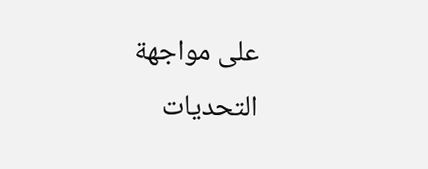على مواجهة التحديات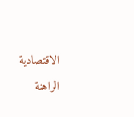الاقتصادية الراهنة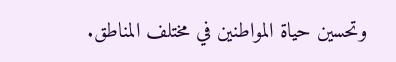وتحسين حياة المواطنين في مختلف المناطق.